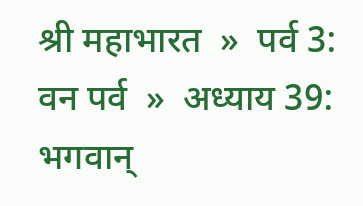श्री महाभारत  »  पर्व 3: वन पर्व  »  अध्याय 39: भगवान्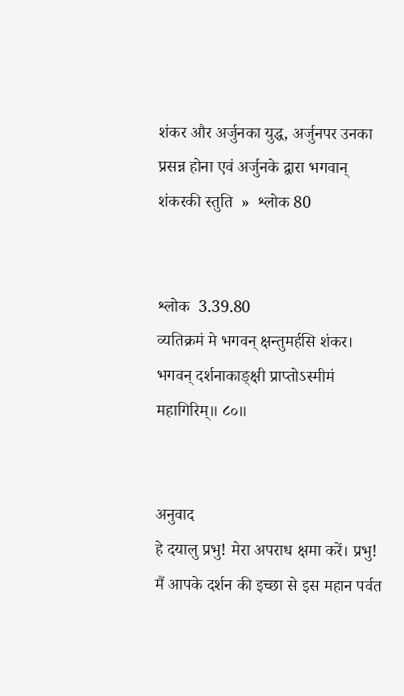शंकर और अर्जुनका युद्ध, अर्जुनपर उनका प्रसन्न होना एवं अर्जुनके द्वारा भगवान् शंकरकी स्तुति  »  श्लोक 80


श्लोक  3.39.80
व्यतिक्रमं मे भगवन् क्षन्तुमर्हसि शंकर।
भगवन् दर्शनाकाङ्क्षी प्राप्तोऽस्मीमं महागिरिम्॥ ८०॥


अनुवाद
हे दयालु प्रभु! मेरा अपराध क्षमा करें। प्रभु! मैं आपके दर्शन की इच्छा से इस महान पर्वत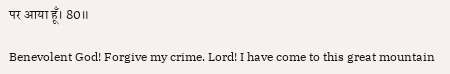पर आया हूँ। 80॥

Benevolent God! Forgive my crime. Lord! I have come to this great mountain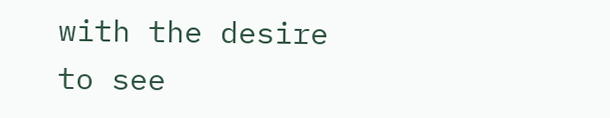with the desire to see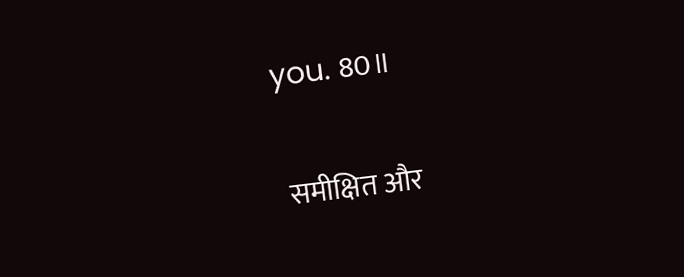you. 80॥

 समीक्षित और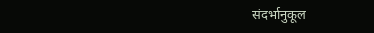संदर्भानुकूल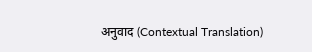अनुवाद (Contextual Translation)